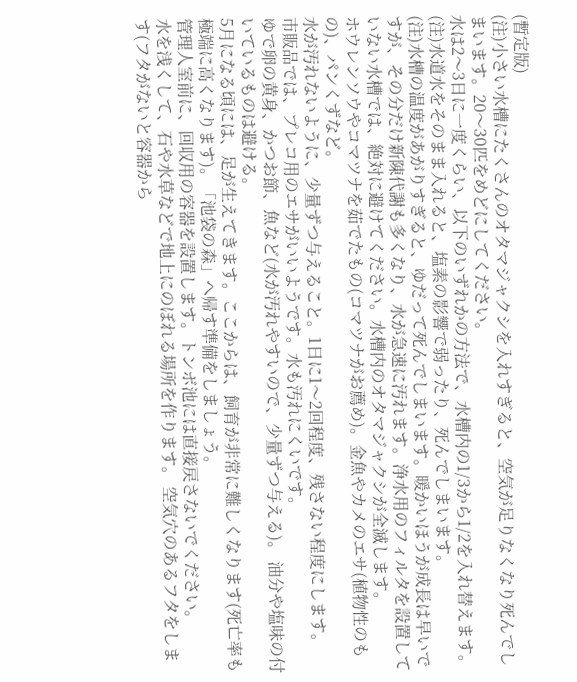(暫定版)
(注)小さい水槽にたくさんのオタマジャクシを入れすぎると、空気が足りなくなり死んでしまいます。20〜30匹をめどにしてください。
水は2〜3日に一度くらい、以下のいずれかの方法で、水槽内の1/3から1/2を入れ替えます。
(注)水道水をそのまま入れると、塩素の影響で弱ったり、死んでしまいます。
(注)水槽の温度があがりすぎると、ゆだって死んでしまいます。暖かいほうが成長は早いですが、その分だけ新陳代謝も多くなり、水が急速に汚れます。浄水用のフィルタを設置していない水槽では、絶対に避けてください。水槽内のオタマジャクシが全滅します。
ホウレンソウやコマツナを茹でたもの(コマツナがお薦め)。金魚やカメのエサ(植物性のもの)、パンくずなど。
水が汚れないように、少量ずつ与えること。1日に1〜2回程度、残さない程度にします。
市販品では、プレコ用のエサがいいようです。水も汚れにくいです。
ゆで卵の黄身、かつお節、魚など(水が汚れやすいので、少量ずつ与える)。 油分や塩味の付いているものは避ける。
5月になる頃には、足が生えてきます。ここからは、飼育が非常に難しくなります(死亡率も極端に高くなります)。「池袋の森」へ帰す準備をしましょう。
管理人室前に、回収用の容器を設置します。トンボ池には直接戻さないでください。
水を浅くして、石や水草などで地上にのぼれる場所を作ります。 空気穴のあるフタをします(フタがないと容器から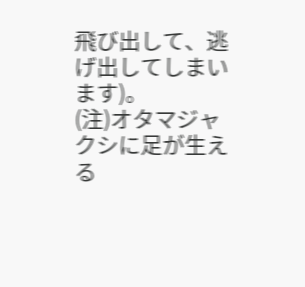飛び出して、逃げ出してしまいます)。
(注)オタマジャクシに足が生える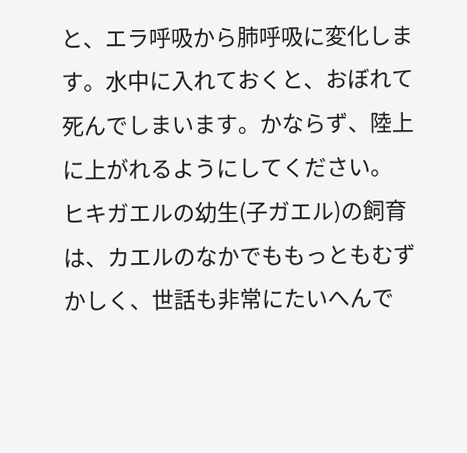と、エラ呼吸から肺呼吸に変化します。水中に入れておくと、おぼれて死んでしまいます。かならず、陸上に上がれるようにしてください。
ヒキガエルの幼生(子ガエル)の飼育は、カエルのなかでももっともむずかしく、世話も非常にたいへんで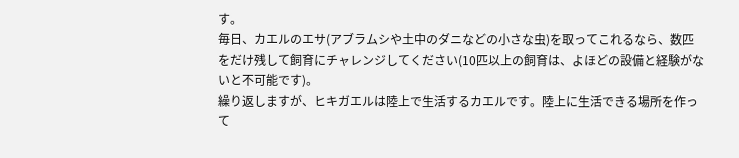す。
毎日、カエルのエサ(アブラムシや土中のダニなどの小さな虫)を取ってこれるなら、数匹をだけ残して飼育にチャレンジしてください(10匹以上の飼育は、よほどの設備と経験がないと不可能です)。
繰り返しますが、ヒキガエルは陸上で生活するカエルです。陸上に生活できる場所を作って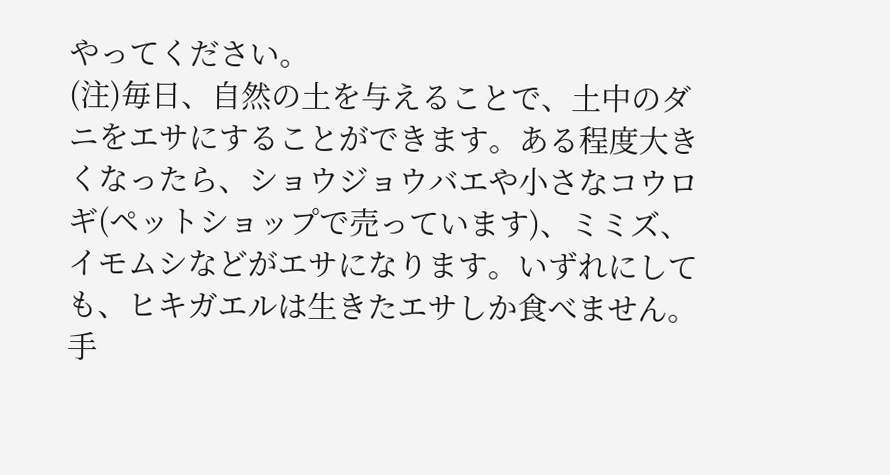やってください。
(注)毎日、自然の土を与えることで、土中のダニをエサにすることができます。ある程度大きくなったら、ショウジョウバエや小さなコウロギ(ペットショップで売っています)、ミミズ、イモムシなどがエサになります。いずれにしても、ヒキガエルは生きたエサしか食べません。
手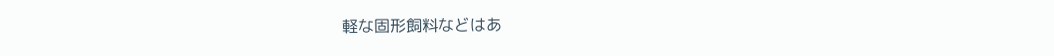軽な固形飼料などはあ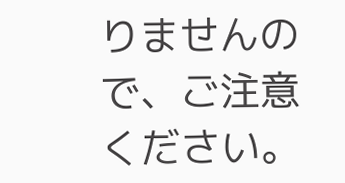りませんので、ご注意ください。